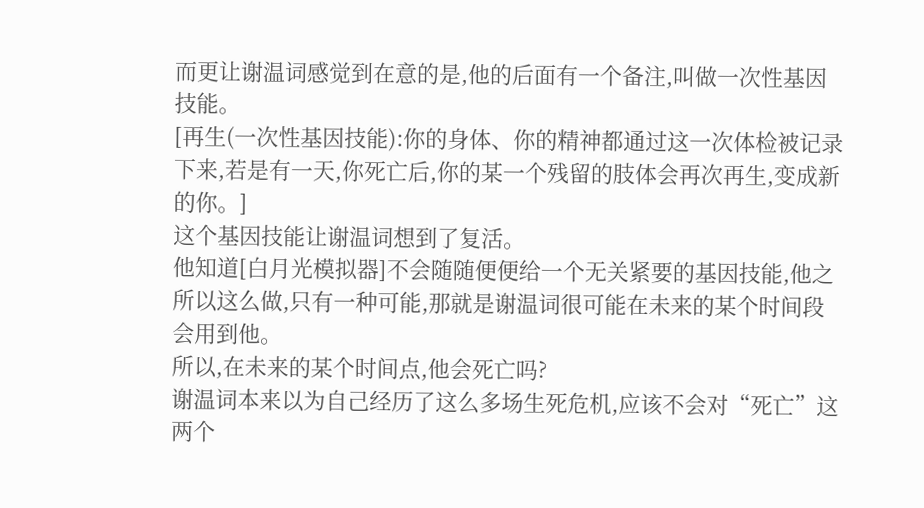而更让谢温词感觉到在意的是,他的后面有一个备注,叫做一次性基因技能。
[再生(一次性基因技能):你的身体、你的精神都通过这一次体检被记录下来,若是有一天,你死亡后,你的某一个残留的肢体会再次再生,变成新的你。]
这个基因技能让谢温词想到了复活。
他知道[白月光模拟器]不会随随便便给一个无关紧要的基因技能,他之所以这么做,只有一种可能,那就是谢温词很可能在未来的某个时间段会用到他。
所以,在未来的某个时间点,他会死亡吗?
谢温词本来以为自己经历了这么多场生死危机,应该不会对“死亡”这两个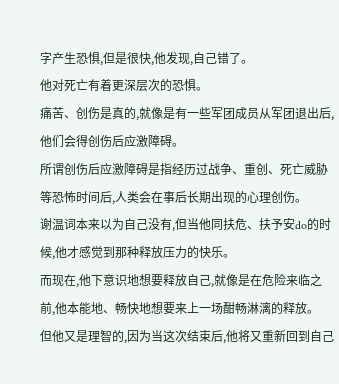字产生恐惧,但是很快,他发现,自己错了。
他对死亡有着更深层次的恐惧。
痛苦、创伤是真的,就像是有一些军团成员从军团退出后,他们会得创伤后应激障碍。
所谓创伤后应激障碍是指经历过战争、重创、死亡威胁等恐怖时间后,人类会在事后长期出现的心理创伤。
谢温词本来以为自己没有,但当他同扶危、扶予安do的时候,他才感觉到那种释放压力的快乐。
而现在,他下意识地想要释放自己,就像是在危险来临之前,他本能地、畅快地想要来上一场酣畅淋漓的释放。
但他又是理智的,因为当这次结束后,他将又重新回到自己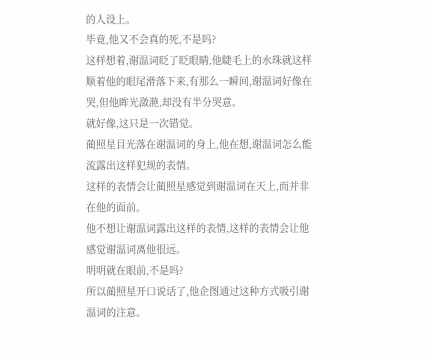的人设上。
毕竟,他又不会真的死,不是吗?
这样想着,谢温词眨了眨眼睛,他睫毛上的水珠就这样顺着他的眼尾滑落下来,有那么一瞬间,谢温词好像在哭,但他眸光潋滟,却没有半分哭意。
就好像,这只是一次错觉。
蔺照星目光落在谢温词的身上,他在想,谢温词怎么能流露出这样犯规的表情。
这样的表情会让蔺照星感觉到谢温词在天上,而并非在他的面前。
他不想让谢温词露出这样的表情,这样的表情会让他感觉谢温词离他很远。
明明就在眼前,不是吗?
所以蔺照星开口说话了,他企图通过这种方式吸引谢温词的注意。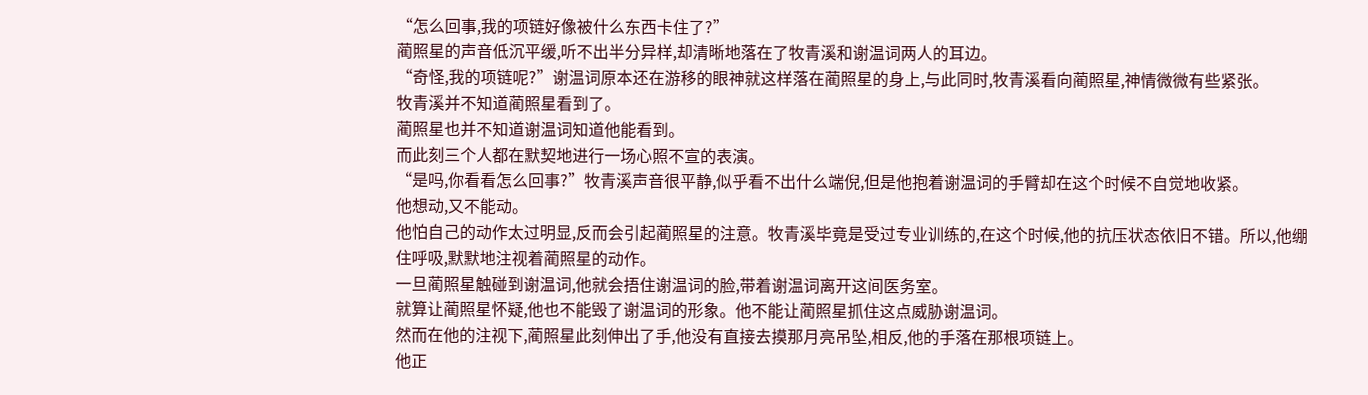“怎么回事,我的项链好像被什么东西卡住了?”
蔺照星的声音低沉平缓,听不出半分异样,却清晰地落在了牧青溪和谢温词两人的耳边。
“奇怪,我的项链呢?”谢温词原本还在游移的眼神就这样落在蔺照星的身上,与此同时,牧青溪看向蔺照星,神情微微有些紧张。
牧青溪并不知道蔺照星看到了。
蔺照星也并不知道谢温词知道他能看到。
而此刻三个人都在默契地进行一场心照不宣的表演。
“是吗,你看看怎么回事?”牧青溪声音很平静,似乎看不出什么端倪,但是他抱着谢温词的手臂却在这个时候不自觉地收紧。
他想动,又不能动。
他怕自己的动作太过明显,反而会引起蔺照星的注意。牧青溪毕竟是受过专业训练的,在这个时候,他的抗压状态依旧不错。所以,他绷住呼吸,默默地注视着蔺照星的动作。
一旦蔺照星触碰到谢温词,他就会捂住谢温词的脸,带着谢温词离开这间医务室。
就算让蔺照星怀疑,他也不能毁了谢温词的形象。他不能让蔺照星抓住这点威胁谢温词。
然而在他的注视下,蔺照星此刻伸出了手,他没有直接去摸那月亮吊坠,相反,他的手落在那根项链上。
他正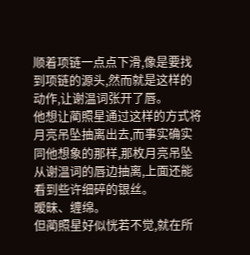顺着项链一点点下滑,像是要找到项链的源头,然而就是这样的动作,让谢温词张开了唇。
他想让蔺照星通过这样的方式将月亮吊坠抽离出去,而事实确实同他想象的那样,那枚月亮吊坠从谢温词的唇边抽离,上面还能看到些许细碎的银丝。
暧昧、缠绵。
但蔺照星好似恍若不觉,就在所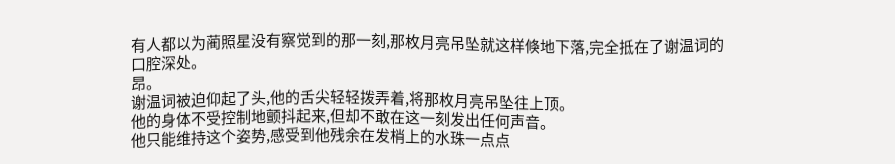有人都以为蔺照星没有察觉到的那一刻,那枚月亮吊坠就这样倏地下落,完全抵在了谢温词的口腔深处。
昂。
谢温词被迫仰起了头,他的舌尖轻轻拨弄着,将那枚月亮吊坠往上顶。
他的身体不受控制地颤抖起来,但却不敢在这一刻发出任何声音。
他只能维持这个姿势,感受到他残余在发梢上的水珠一点点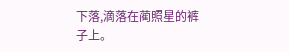下落,滴落在蔺照星的裤子上。